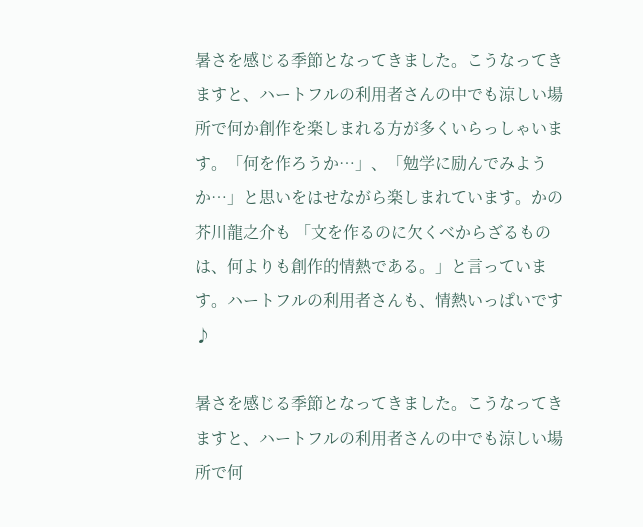暑さを感じる季節となってきました。こうなってきますと、ハートフルの利用者さんの中でも涼しい場所で何か創作を楽しまれる方が多くいらっしゃいます。「何を作ろうか…」、「勉学に励んでみようか…」と思いをはせながら楽しまれています。かの芥川龍之介も 「文を作るのに欠くべからざるものは、何よりも創作的情熱である。」と言っています。ハートフルの利用者さんも、情熱いっぱいです♪

暑さを感じる季節となってきました。こうなってきますと、ハートフルの利用者さんの中でも涼しい場所で何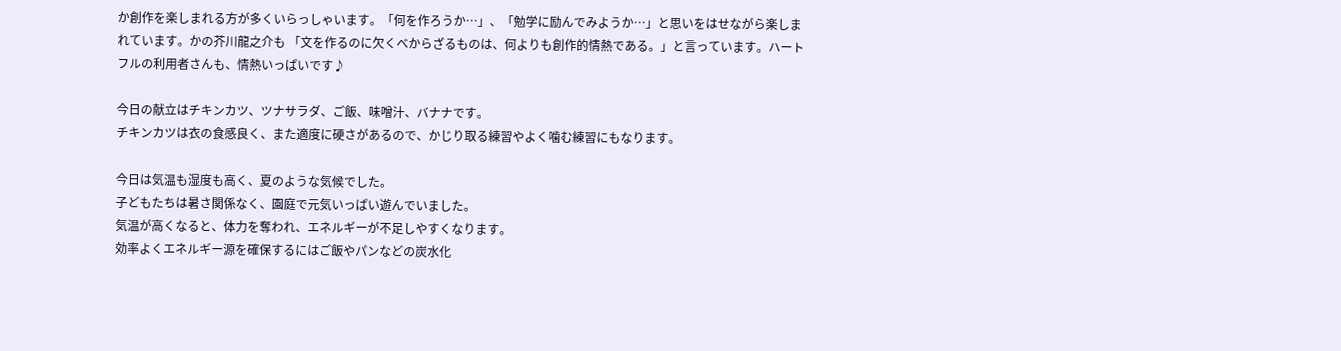か創作を楽しまれる方が多くいらっしゃいます。「何を作ろうか…」、「勉学に励んでみようか…」と思いをはせながら楽しまれています。かの芥川龍之介も 「文を作るのに欠くべからざるものは、何よりも創作的情熱である。」と言っています。ハートフルの利用者さんも、情熱いっぱいです♪

今日の献立はチキンカツ、ツナサラダ、ご飯、味噌汁、バナナです。
チキンカツは衣の食感良く、また適度に硬さがあるので、かじり取る練習やよく噛む練習にもなります。

今日は気温も湿度も高く、夏のような気候でした。
子どもたちは暑さ関係なく、園庭で元気いっぱい遊んでいました。
気温が高くなると、体力を奪われ、エネルギーが不足しやすくなります。
効率よくエネルギー源を確保するにはご飯やパンなどの炭水化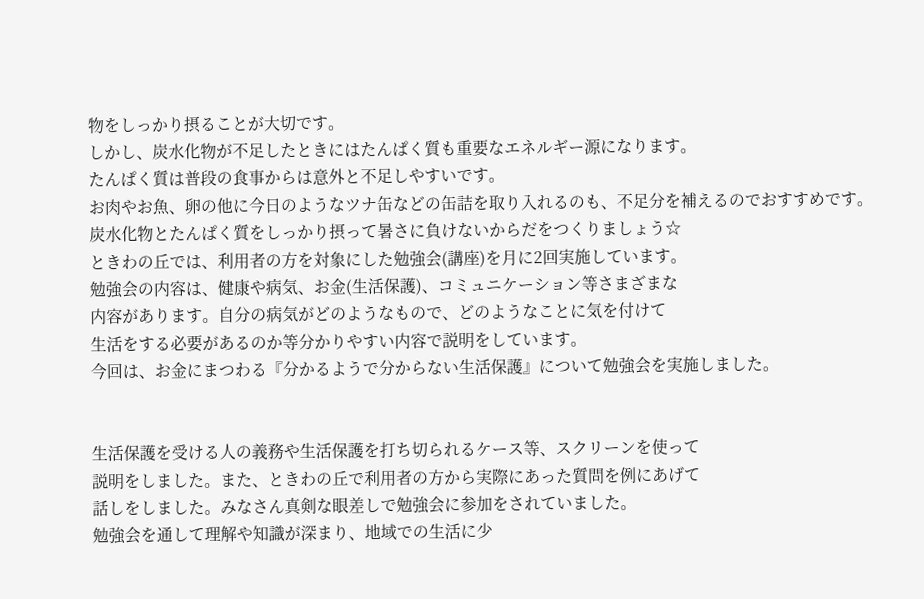物をしっかり摂ることが大切です。
しかし、炭水化物が不足したときにはたんぱく質も重要なエネルギー源になります。
たんぱく質は普段の食事からは意外と不足しやすいです。
お肉やお魚、卵の他に今日のようなツナ缶などの缶詰を取り入れるのも、不足分を補えるのでおすすめです。
炭水化物とたんぱく質をしっかり摂って暑さに負けないからだをつくりましょう☆
ときわの丘では、利用者の方を対象にした勉強会(講座)を月に2回実施しています。
勉強会の内容は、健康や病気、お金(生活保護)、コミュニケーション等さまざまな
内容があります。自分の病気がどのようなもので、どのようなことに気を付けて
生活をする必要があるのか等分かりやすい内容で説明をしています。
今回は、お金にまつわる『分かるようで分からない生活保護』について勉強会を実施しました。


生活保護を受ける人の義務や生活保護を打ち切られるケース等、スクリーンを使って
説明をしました。また、ときわの丘で利用者の方から実際にあった質問を例にあげて
話しをしました。みなさん真剣な眼差しで勉強会に参加をされていました。
勉強会を通して理解や知識が深まり、地域での生活に少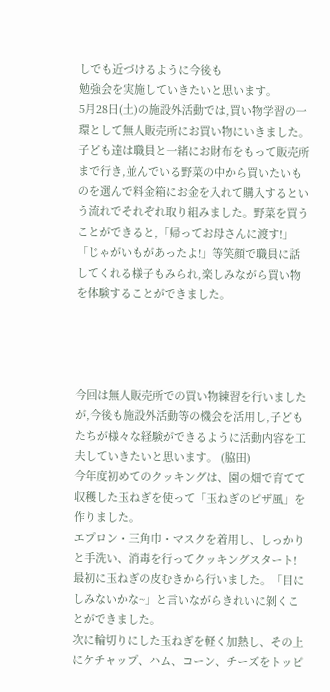しでも近づけるように今後も
勉強会を実施していきたいと思います。
5月28日(土)の施設外活動では,買い物学習の一環として無人販売所にお買い物にいきました。子ども達は職員と一緒にお財布をもって販売所まで行き,並んでいる野菜の中から買いたいものを選んで料金箱にお金を入れて購入するという流れでそれぞれ取り組みました。野菜を買うことができると,「帰ってお母さんに渡す!」「じゃがいもがあったよ!」等笑顔で職員に話してくれる様子もみられ,楽しみながら買い物を体験することができました。




今回は無人販売所での買い物練習を行いましたが,今後も施設外活動等の機会を活用し,子どもたちが様々な経験ができるように活動内容を工夫していきたいと思います。 (脇田)
今年度初めてのクッキングは、園の畑で育てて収穫した玉ねぎを使って「玉ねぎのピザ風」を作りました。
エプロン・三角巾・マスクを着用し、しっかりと手洗い、消毒を行ってクッキングスタート!
最初に玉ねぎの皮むきから行いました。「目にしみないかな~」と言いながらきれいに剝くことができました。
次に輪切りにした玉ねぎを軽く加熱し、その上にケチャップ、ハム、コーン、チーズをトッピ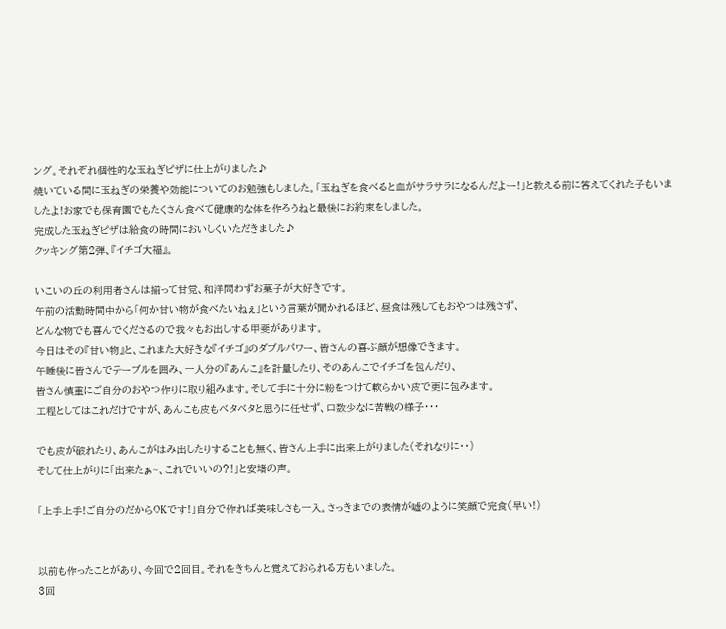ング。それぞれ個性的な玉ねぎピザに仕上がりました♪
焼いている間に玉ねぎの栄養や効能についてのお勉強もしました。「玉ねぎを食べると血がサラサラになるんだよー!」と教える前に答えてくれた子もいましたよ!お家でも保育園でもたくさん食べて健康的な体を作ろうねと最後にお約束をしました。
完成した玉ねぎピザは給食の時間においしくいただきました♪
クッキング第2弾、『イチゴ大福』。

いこいの丘の利用者さんは揃って甘党、和洋問わずお菓子が大好きです。
午前の活動時間中から「何か甘い物が食べたいねぇ」という言葉が聞かれるほど、昼食は残してもおやつは残さず、
どんな物でも喜んでくださるので我々もお出しする甲斐があります。
今日はその『甘い物』と、これまた大好きな『イチゴ』のダブルパワー、皆さんの喜ぶ顔が想像できます。
午睡後に皆さんでテーブルを囲み、一人分の『あんこ』を計量したり、そのあんこでイチゴを包んだり、
皆さん慎重にご自分のおやつ作りに取り組みます。そして手に十分に粉をつけて軟らかい皮で更に包みます。
工程としてはこれだけですが、あんこも皮もベタベタと思うに任せず、口数少なに苦戦の様子・・・

でも皮が破れたり、あんこがはみ出したりすることも無く、皆さん上手に出来上がりました(それなりに・・)
そして仕上がりに「出来たぁ~、これでいいの?!」と安堵の声。

「上手上手!ご自分のだからOKです!」自分で作れば美味しさも一入。さっきまでの表情が嘘のように笑顔で完食(早い!)


以前も作ったことがあり、今回で2回目。それをきちんと覚えておられる方もいました。
3回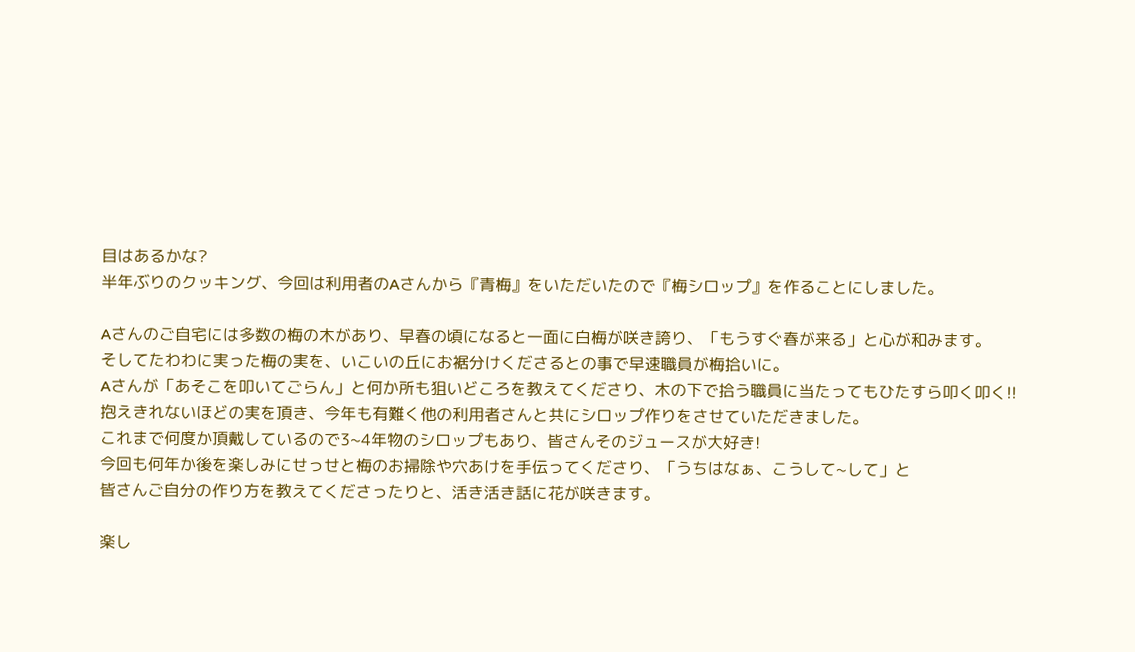目はあるかな?
半年ぶりのクッキング、今回は利用者のAさんから『青梅』をいただいたので『梅シロップ』を作ることにしました。

Aさんのご自宅には多数の梅の木があり、早春の頃になると一面に白梅が咲き誇り、「もうすぐ春が来る」と心が和みます。
そしてたわわに実った梅の実を、いこいの丘にお裾分けくださるとの事で早速職員が梅拾いに。
Aさんが「あそこを叩いてごらん」と何か所も狙いどころを教えてくださり、木の下で拾う職員に当たってもひたすら叩く叩く!!
抱えきれないほどの実を頂き、今年も有難く他の利用者さんと共にシロップ作りをさせていただきました。
これまで何度か頂戴しているので3~4年物のシロップもあり、皆さんそのジュースが大好き!
今回も何年か後を楽しみにせっせと梅のお掃除や穴あけを手伝ってくださり、「うちはなぁ、こうして~して」と
皆さんご自分の作り方を教えてくださったりと、活き活き話に花が咲きます。

楽し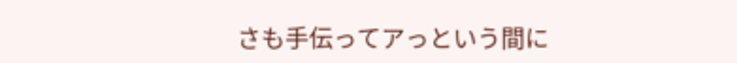さも手伝ってアっという間に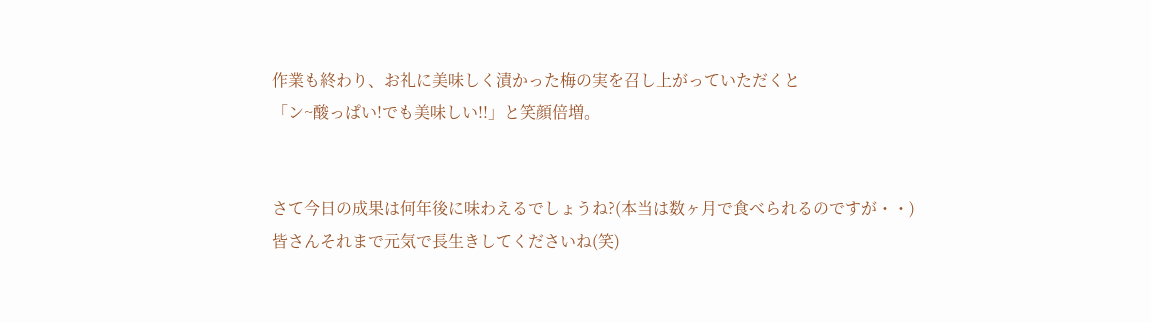作業も終わり、お礼に美味しく漬かった梅の実を召し上がっていただくと
「ン~酸っぱい!でも美味しい!!」と笑顔倍増。


さて今日の成果は何年後に味わえるでしょうね?(本当は数ヶ月で食べられるのですが・・)
皆さんそれまで元気で長生きしてくださいね(笑)